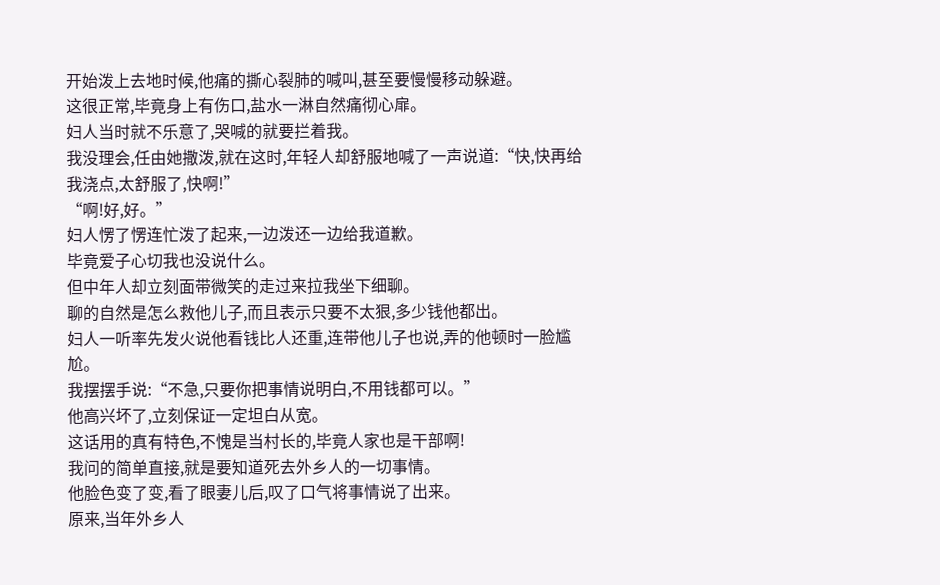开始泼上去地时候,他痛的撕心裂肺的喊叫,甚至要慢慢移动躲避。
这很正常,毕竟身上有伤口,盐水一淋自然痛彻心扉。
妇人当时就不乐意了,哭喊的就要拦着我。
我没理会,任由她撒泼,就在这时,年轻人却舒服地喊了一声说道:“快,快再给我浇点,太舒服了,快啊!”
“啊!好,好。”
妇人愣了愣连忙泼了起来,一边泼还一边给我道歉。
毕竟爱子心切我也没说什么。
但中年人却立刻面带微笑的走过来拉我坐下细聊。
聊的自然是怎么救他儿子,而且表示只要不太狠,多少钱他都出。
妇人一听率先发火说他看钱比人还重,连带他儿子也说,弄的他顿时一脸尴尬。
我摆摆手说:“不急,只要你把事情说明白,不用钱都可以。”
他高兴坏了,立刻保证一定坦白从宽。
这话用的真有特色,不愧是当村长的,毕竟人家也是干部啊!
我问的简单直接,就是要知道死去外乡人的一切事情。
他脸色变了变,看了眼妻儿后,叹了口气将事情说了出来。
原来,当年外乡人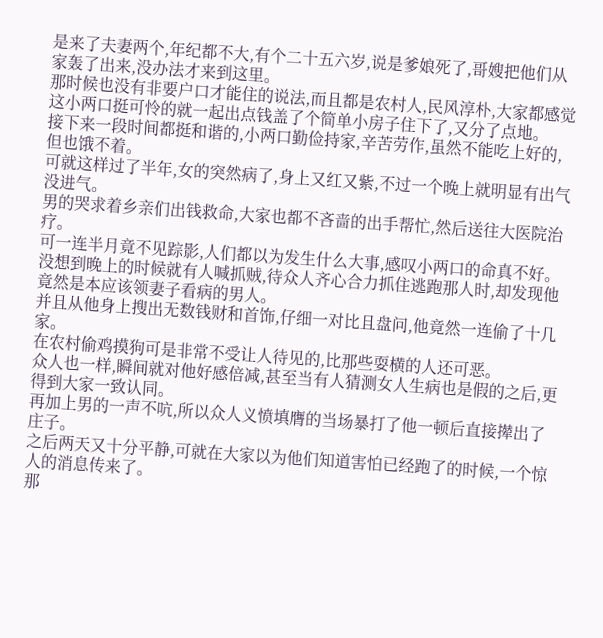是来了夫妻两个,年纪都不大,有个二十五六岁,说是爹娘死了,哥嫂把他们从家轰了出来,没办法才来到这里。
那时候也没有非要户口才能住的说法,而且都是农村人,民风淳朴,大家都感觉这小两口挺可怜的就一起出点钱盖了个简单小房子住下了,又分了点地。
接下来一段时间都挺和谐的,小两口勤俭持家,辛苦劳作,虽然不能吃上好的,但也饿不着。
可就这样过了半年,女的突然病了,身上又红又紫,不过一个晚上就明显有出气没进气。
男的哭求着乡亲们出钱救命,大家也都不吝啬的出手帮忙,然后送往大医院治疗。
可一连半月竟不见踪影,人们都以为发生什么大事,感叹小两口的命真不好。
没想到晚上的时候就有人喊抓贼,待众人齐心合力抓住逃跑那人时,却发现他竟然是本应该领妻子看病的男人。
并且从他身上搜出无数钱财和首饰,仔细一对比且盘问,他竟然一连偷了十几家。
在农村偷鸡摸狗可是非常不受让人待见的,比那些耍横的人还可恶。
众人也一样,瞬间就对他好感倍减,甚至当有人猜测女人生病也是假的之后,更得到大家一致认同。
再加上男的一声不吭,所以众人义愤填膺的当场暴打了他一顿后直接撵出了庄子。
之后两天又十分平静,可就在大家以为他们知道害怕已经跑了的时候,一个惊人的消息传来了。
那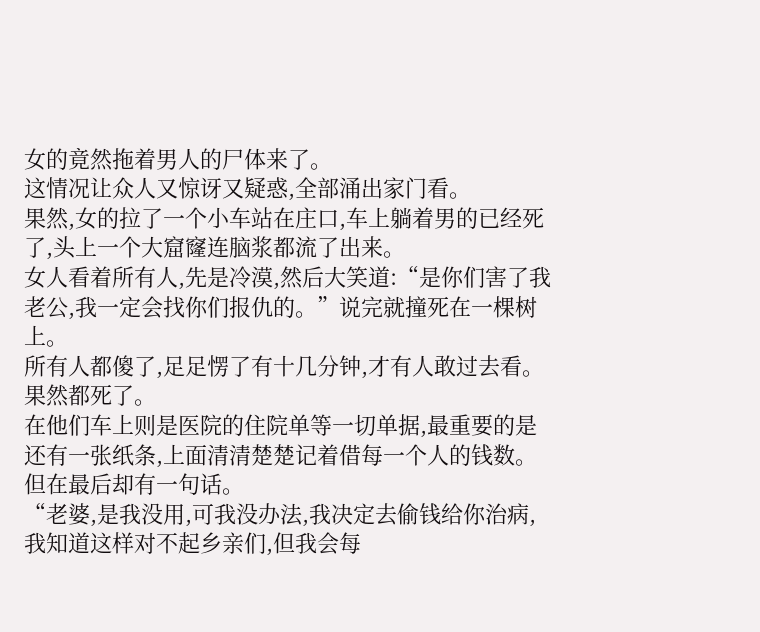女的竟然拖着男人的尸体来了。
这情况让众人又惊讶又疑惑,全部涌出家门看。
果然,女的拉了一个小车站在庄口,车上躺着男的已经死了,头上一个大窟窿连脑浆都流了出来。
女人看着所有人,先是冷漠,然后大笑道:“是你们害了我老公,我一定会找你们报仇的。”说完就撞死在一棵树上。
所有人都傻了,足足愣了有十几分钟,才有人敢过去看。
果然都死了。
在他们车上则是医院的住院单等一切单据,最重要的是还有一张纸条,上面清清楚楚记着借每一个人的钱数。
但在最后却有一句话。
“老婆,是我没用,可我没办法,我决定去偷钱给你治病,我知道这样对不起乡亲们,但我会每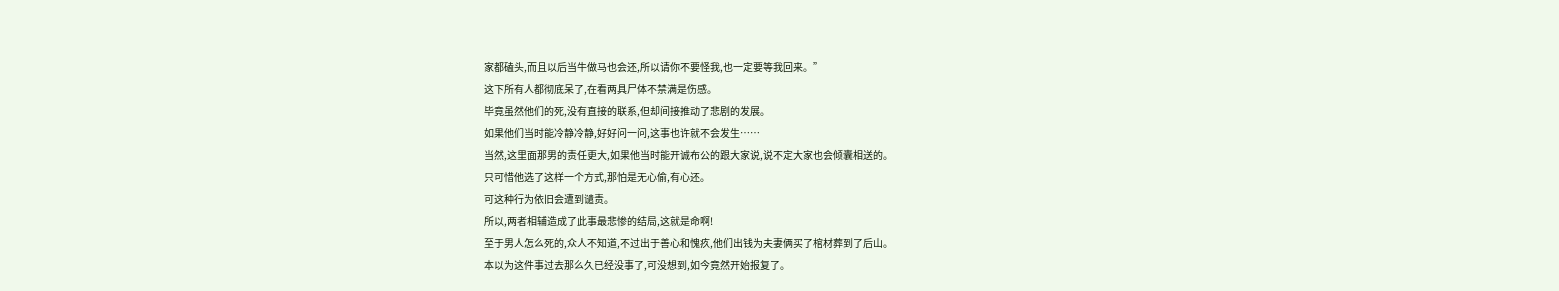家都磕头,而且以后当牛做马也会还,所以请你不要怪我,也一定要等我回来。”
这下所有人都彻底呆了,在看两具尸体不禁满是伤感。
毕竟虽然他们的死,没有直接的联系,但却间接推动了悲剧的发展。
如果他们当时能冷静冷静,好好问一问,这事也许就不会发生……
当然,这里面那男的责任更大,如果他当时能开诚布公的跟大家说,说不定大家也会倾囊相送的。
只可惜他选了这样一个方式,那怕是无心偷,有心还。
可这种行为依旧会遭到谴责。
所以,两者相辅造成了此事最悲惨的结局,这就是命啊!
至于男人怎么死的,众人不知道,不过出于善心和愧疚,他们出钱为夫妻俩买了棺材葬到了后山。
本以为这件事过去那么久已经没事了,可没想到,如今竟然开始报复了。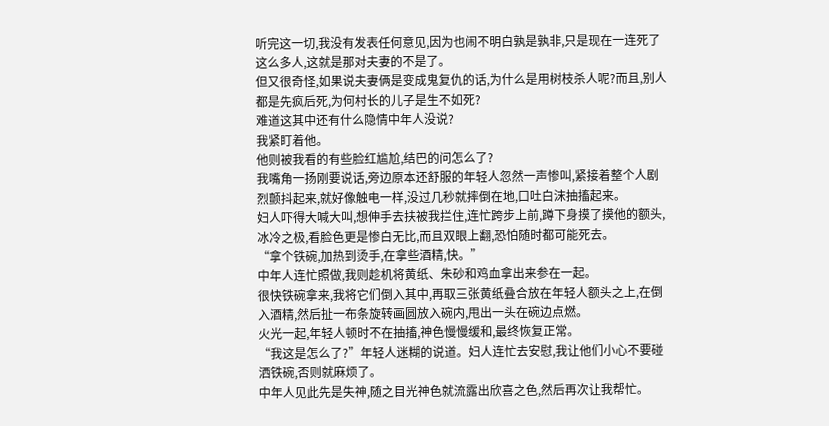听完这一切,我没有发表任何意见,因为也闹不明白孰是孰非,只是现在一连死了这么多人,这就是那对夫妻的不是了。
但又很奇怪,如果说夫妻俩是变成鬼复仇的话,为什么是用树枝杀人呢?而且,别人都是先疯后死,为何村长的儿子是生不如死?
难道这其中还有什么隐情中年人没说?
我紧盯着他。
他则被我看的有些脸红尴尬,结巴的问怎么了?
我嘴角一扬刚要说话,旁边原本还舒服的年轻人忽然一声惨叫,紧接着整个人剧烈颤抖起来,就好像触电一样,没过几秒就摔倒在地,口吐白沫抽搐起来。
妇人吓得大喊大叫,想伸手去扶被我拦住,连忙跨步上前,蹲下身摸了摸他的额头,冰冷之极,看脸色更是惨白无比,而且双眼上翻,恐怕随时都可能死去。
“拿个铁碗,加热到烫手,在拿些酒精,快。”
中年人连忙照做,我则趁机将黄纸、朱砂和鸡血拿出来参在一起。
很快铁碗拿来,我将它们倒入其中,再取三张黄纸叠合放在年轻人额头之上,在倒入酒精,然后扯一布条旋转画圆放入碗内,甩出一头在碗边点燃。
火光一起,年轻人顿时不在抽搐,神色慢慢缓和,最终恢复正常。
“我这是怎么了?”年轻人迷糊的说道。妇人连忙去安慰,我让他们小心不要碰洒铁碗,否则就麻烦了。
中年人见此先是失神,随之目光神色就流露出欣喜之色,然后再次让我帮忙。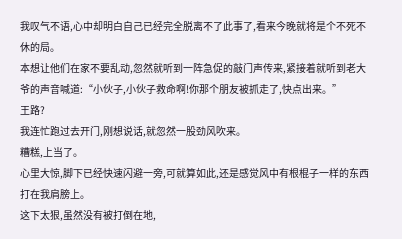我叹气不语,心中却明白自己已经完全脱离不了此事了,看来今晚就将是个不死不休的局。
本想让他们在家不要乱动,忽然就听到一阵急促的敲门声传来,紧接着就听到老大爷的声音喊道:“小伙子,小伙子救命啊!你那个朋友被抓走了,快点出来。”
王路?
我连忙跑过去开门,刚想说话,就忽然一股劲风吹来。
糟糕,上当了。
心里大惊,脚下已经快速闪避一旁,可就算如此,还是感觉风中有根棍子一样的东西打在我肩膀上。
这下太狠,虽然没有被打倒在地,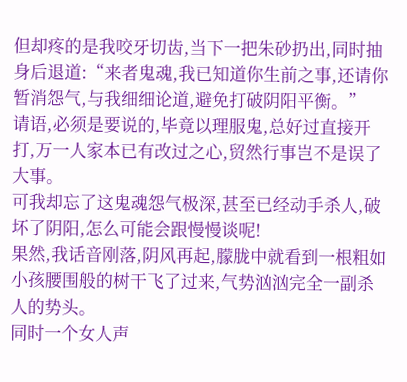但却疼的是我咬牙切齿,当下一把朱砂扔出,同时抽身后退道:“来者鬼魂,我已知道你生前之事,还请你暂消怨气,与我细细论道,避免打破阴阳平衡。”
请语,必须是要说的,毕竟以理服鬼,总好过直接开打,万一人家本已有改过之心,贸然行事岂不是误了大事。
可我却忘了这鬼魂怨气极深,甚至已经动手杀人,破坏了阴阳,怎么可能会跟慢慢谈呢!
果然,我话音刚落,阴风再起,朦胧中就看到一根粗如小孩腰围般的树干飞了过来,气势汹汹完全一副杀人的势头。
同时一个女人声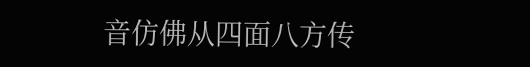音仿佛从四面八方传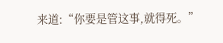来道:“你要是管这事,就得死。”